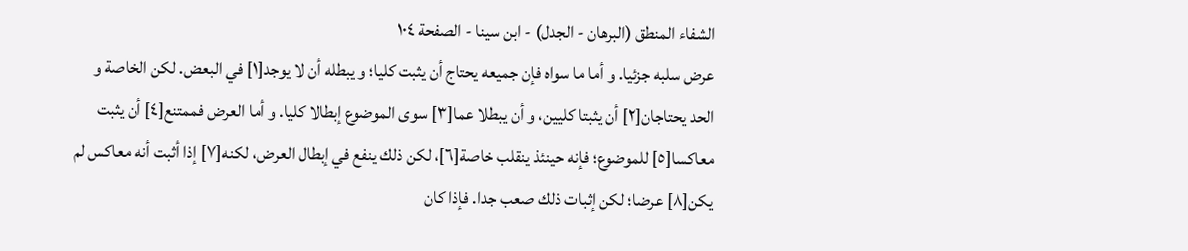الشفاء المنطق (البرهان - الجدل) - ابن سينا - الصفحة ١٠٤
عرض سلبه جزئيا. و أما ما سواه فإن جميعه يحتاج أن يثبت كليا؛ و يبطله أن لا يوجد[١] في البعض. لكن الخاصة و الحد يحتاجان[٢] أن يثبتا كليين، و أن يبطلا عما[٣] سوى الموضوع إبطالا كليا. و أما العرض فممتنع[٤] أن يثبت معاكسا[٥] للموضوع؛ فإنه حينئذ ينقلب خاصة[٦]، لكن ذلك ينفع في إبطال العرض، لكنه[٧] إذا أثبت أنه معاكس لم يكن[٨] عرضا؛ لكن إثبات ذلك صعب جدا. فإذا كان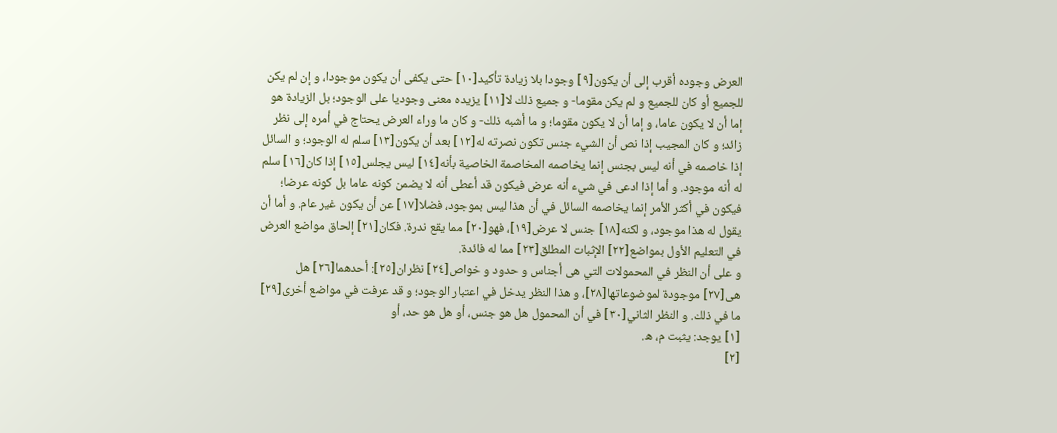العرض وجوده أقرب إلى أن يكون[٩] وجودا بلا زيادة تأكيد[١٠] حتى يكفى أن يكون موجودا، و إن لم يكن للجميع أو كان للجميع و لم يكن مقوما- و جميع ذلك لا[١١] يزيده معنى وجوديا على الوجود؛ بل الزيادة هو إما أن لا يكون عاما، و إما أن لا يكون مقوما؛ و ما أشبه ذلك- و كان ما وراء العرض يحتاج في أمره إلى نظر زائد؛ و كان المجيب إذا نص أن الشيء جنس تكون نصرته له[١٢] بعد أن يكون[١٣] سلم له الوجود؛ و السائل إذا خاصمه في أنه ليس بجنس إنما يخاصمه المخاصمة الخاصية بأنه[١٤] ليس يجلس[١٥] إذا كان[١٦] سلم له أنه موجود. و أما إذا ادعى في شيء أنه عرض فيكون قد أعطى أنه لا يضمن كونه عاما بل كونه عرضا؛ فيكون في أكثر الأمر إنما يخاصمه السائل في أن هذا ليس بموجود، فضلا[١٧] عن أن يكون غير عام. و أما أن يقول له هذا موجود، و لكنه[١٨] جنس لا عرض[١٩]، فهو[٢٠] مما يقع ندرة. فكان[٢١] إلحاق مواضع العرض في التعليم الأول بمواضع[٢٢] الإثبات المطلق[٢٣] مما له فائدة.
و على أن النظر في المحمولات التي هى أجناس و حدود و خواص[٢٤] نظران[٢٥]: أحدهما[٢٦] هل هى[٢٧] موجودة لموضوعاتها[٢٨]، و هذا النظر يدخل في اعتبار الوجود؛ و قد عرفت في مواضع أخرى[٢٩] ما في ذلك. و النظر الثاني[٣٠] في أن المحمول هل هو جنس، أو هل هو حد، أو
[١] يوجد: يثبت م، ه.
[٢]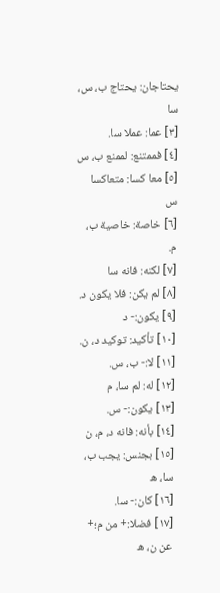يحتاجان: يحتاج ب، س، سا
[٣] عما: عملا سا.
[٤] فممتنع: لممنع ب، س
[٥] معا كسا: متعاكسا س
[٦] خاصة: خاصية ب، م.
[٧] لكنه: فانه سا
[٨] لم يكن: فلا يكون د.
[٩] يكون:- د
[١٠] تأكيد: توكيد د، ن.
[١١] لا:- ب، س.
[١٢] له: لم سا، م
[١٣] يكون:- س.
[١٤] بأنه: فانه د، م، ن
[١٥] بجنس: يجب ب، سا، ه
[١٦] كان:- سا.
[١٧] فضلا:+ من م؛+ عن ن، ه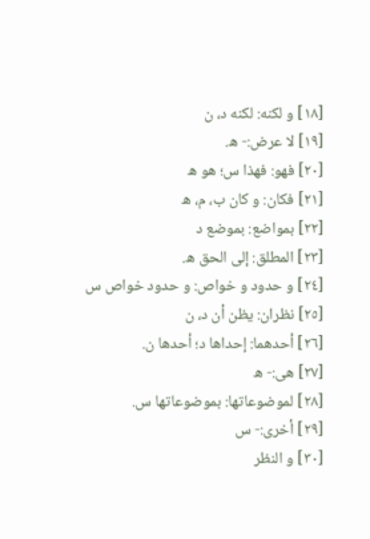[١٨] و لكنه: لكنه د، ن
[١٩] لا عرض:- ه.
[٢٠] فهو: فهذا س؛ هو ه
[٢١] فكان: و كان ب، م، ه
[٢٢] بمواضع: بموضع د
[٢٣] المطلق: إلى الحق ه.
[٢٤] و حدود و خواص: و حدود خواص س
[٢٥] نظران: يظن أن د، ن
[٢٦] أحدهما: إحداها د؛ أحدها ن.
[٢٧] هى:- ه
[٢٨] لموضوعاتها: بموضوعاتها س.
[٢٩] أخرى:- س
[٣٠] و النظر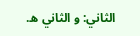الثاني: و الثاني ه.